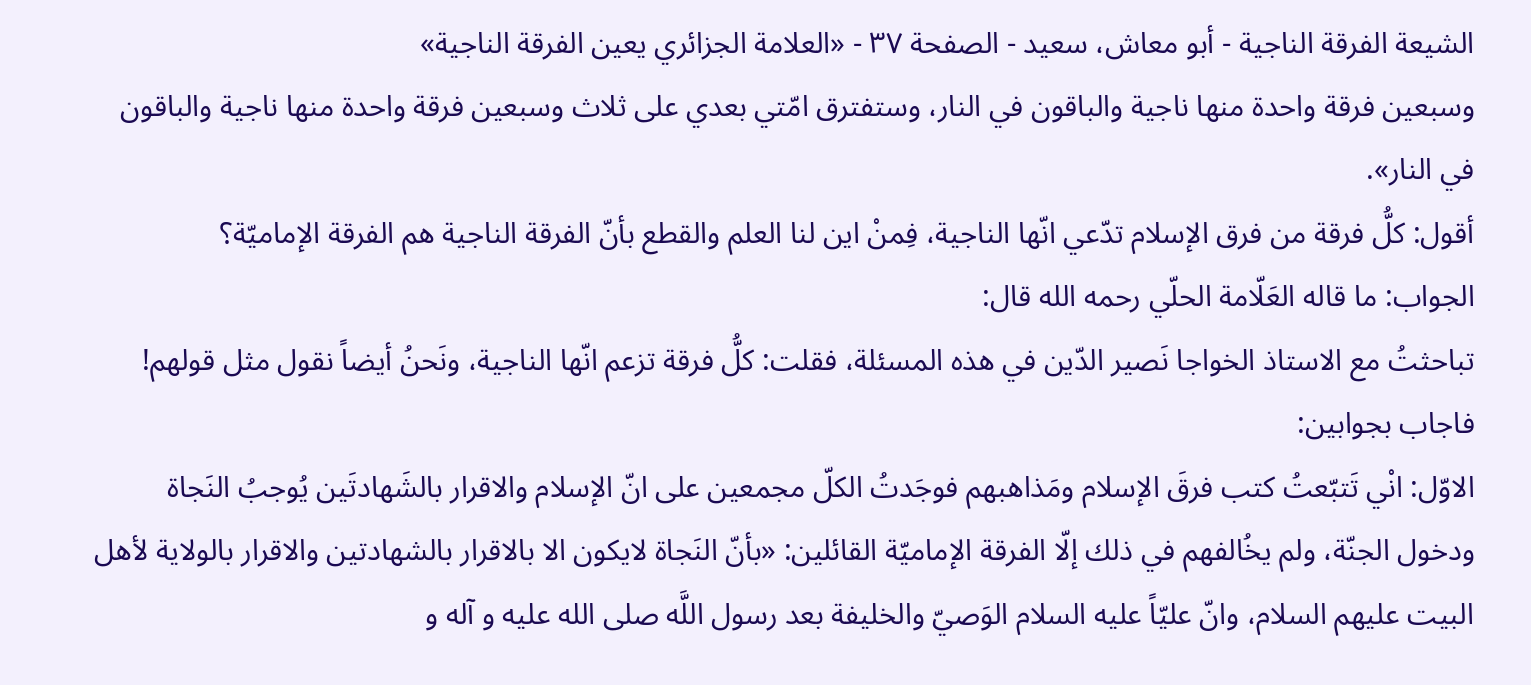الشيعة الفرقة الناجية - أبو معاش، سعيد - الصفحة ٣٧ - «العلامة الجزائري يعين الفرقة الناجية»
وسبعين فرقة واحدة منها ناجية والباقون في النار، وستفترق امّتي بعدي على ثلاث وسبعين فرقة واحدة منها ناجية والباقون في النار».
أقول: كلُّ فرقة من فرق الإسلام تدّعي انّها الناجية، فِمنْ اين لنا العلم والقطع بأنّ الفرقة الناجية هم الفرقة الإماميّة؟
الجواب: ما قاله العَلّامة الحلّي رحمه الله قال:
تباحثتُ مع الاستاذ الخواجا نَصير الدّين في هذه المسئلة، فقلت: كلُّ فرقة تزعم انّها الناجية، ونَحنُ أيضاً نقول مثل قولهم!
فاجاب بجوابين:
الاوّل: انْي تَتبّعتُ كتب فرقَ الإسلام ومَذاهبهم فوجَدتُ الكلّ مجمعين على انّ الإسلام والاقرار بالشَهادتَين يُوجبُ النَجاة ودخول الجنّة، ولم يخُالفهم في ذلك إلّا الفرقة الإماميّة القائلين: «بأنّ النَجاة لايكون الا بالاقرار بالشهادتين والاقرار بالولاية لأهل البيت عليهم السلام، وانّ عليّاً عليه السلام الوَصيّ والخليفة بعد رسول اللَّه صلى الله عليه و آله و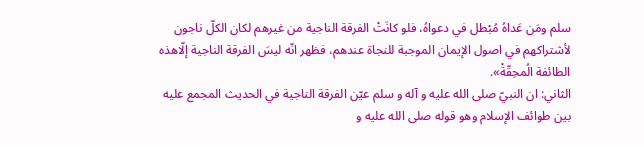سلم ومَن عَداهُ مُبْطل في دعواهُ، فلو كانَتْ الفرقة الناجية من غيرهم لكان الكلّ ناجون لأشتراكهم في اصول الإيمان الموجبة للنجاة عندهم، فظهر انّه ليسَ الفرقة الناجية إلّاهذه الطائفة الُمحِقّةْ».
الثاني: ان النبيّ صلى الله عليه و آله و سلم عيّن الفرقة الناجية في الحديث المجمع عليه بين طوائف الإسلام وهو قوله صلى الله عليه و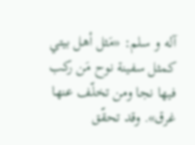آله و سلم: «مَثل أهل بيتي كمثل سفينة نوح مَن ركب فيها نجا ومن تخلّف عنها غرق». وقد تحقّق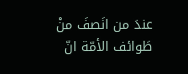عندَ من انَصفَ منْ طَوائف الأمّة انّ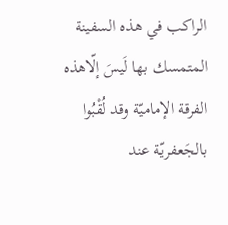الراكب في هذه السفينة المتمسك بها لَيسَ إلّاهذه الفرقة الإماميّة وقد لُقْبُوا بالجَعفريّة عند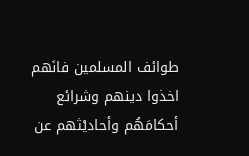طوائف المسلمين فانَهم اخذوا دينهم وشرائع أحكامَهُم وأحاديْثهم عن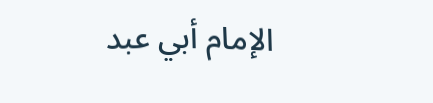الإمام أبي عبد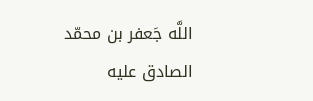اللَّه جَعفر بن محمّد الصادق عليه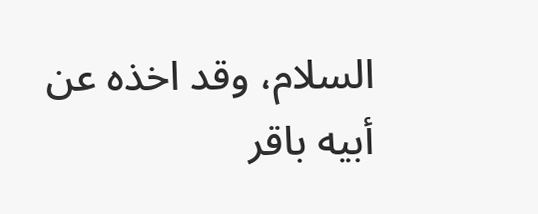السلام، وقد اخذه عن أبيه باقر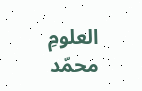العلومِ محمّد